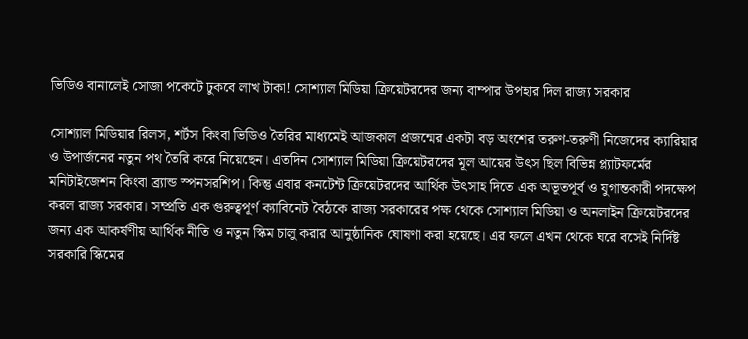ভিডিও বানালেই সোজা পকেটে ঢুকবে লাখ টাকা! সোশ্যাল মিডিয়া ক্রিয়েটরদের জন্য বাম্পার উপহার দিল রাজ্য সরকার

সোশ্যাল মিডিয়ার রিলস, শর্টস কিংবা ভিডিও তৈরির মাধ্যমেই আজকাল প্রজন্মের একটা বড় অংশের তরুণ-তরুণী নিজেদের ক্যারিয়ার ও উপার্জনের নতুন পথ তৈরি করে নিয়েছেন। এতদিন সোশ্যাল মিডিয়া ক্রিয়েটরদের মূল আয়ের উৎস ছিল বিভিন্ন প্ল্যাটফর্মের মনিটাইজেশন কিংবা ব্র্যান্ড স্পনসরশিপ। কিন্তু এবার কনটেন্ট ক্রিয়েটরদের আর্থিক উৎসাহ দিতে এক অভূতপূর্ব ও যুগান্তকারী পদক্ষেপ করল রাজ্য সরকার। সম্প্রতি এক গুরুত্বপূর্ণ ক্যাবিনেট বৈঠকে রাজ্য সরকারের পক্ষ থেকে সোশ্যাল মিডিয়া ও অনলাইন ক্রিয়েটরদের জন্য এক আকর্ষণীয় আর্থিক নীতি ও নতুন স্কিম চালু করার আনুষ্ঠানিক ঘোষণা করা হয়েছে। এর ফলে এখন থেকে ঘরে বসেই নির্দিষ্ট সরকারি স্কিমের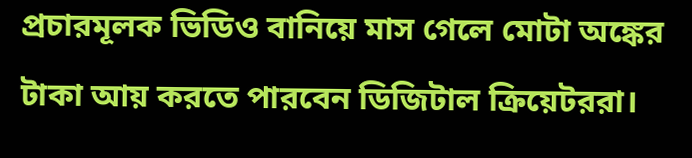প্রচারমূলক ভিডিও বানিয়ে মাস গেলে মোটা অঙ্কের টাকা আয় করতে পারবেন ডিজিটাল ক্রিয়েটররা।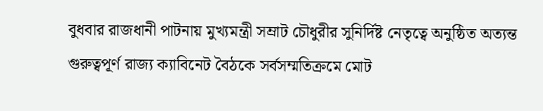বুধবার রাজধানী পাটনায় মুখ্যমন্ত্রী সম্রাট চৌধুরীর সুনির্দিষ্ট নেতৃত্বে অনুষ্ঠিত অত্যন্ত গুরুত্বপূর্ণ রাজ্য ক্যাবিনেট বৈঠকে সর্বসম্মতিক্রমে মোট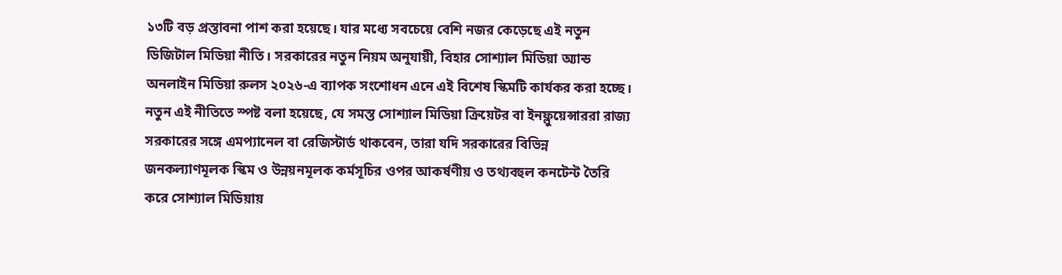১৩টি বড় প্রস্তাবনা পাশ করা হয়েছে। যার মধ্যে সবচেয়ে বেশি নজর কেড়েছে এই নতুন ডিজিটাল মিডিয়া নীতি। সরকারের নতুন নিয়ম অনুযায়ী, বিহার সোশ্যাল মিডিয়া অ্যান্ড অনলাইন মিডিয়া রুলস ২০২৬-এ ব্যাপক সংশোধন এনে এই বিশেষ স্কিমটি কার্যকর করা হচ্ছে। নতুন এই নীতিতে স্পষ্ট বলা হয়েছে, যে সমস্ত সোশ্যাল মিডিয়া ক্রিয়েটর বা ইনফ্লুয়েন্সাররা রাজ্য সরকারের সঙ্গে এমপ্যানেল বা রেজিস্টার্ড থাকবেন, তারা যদি সরকারের বিভিন্ন জনকল্যাণমূলক স্কিম ও উন্নয়নমূলক কর্মসূচির ওপর আকর্ষণীয় ও তথ্যবহুল কনটেন্ট তৈরি করে সোশ্যাল মিডিয়ায়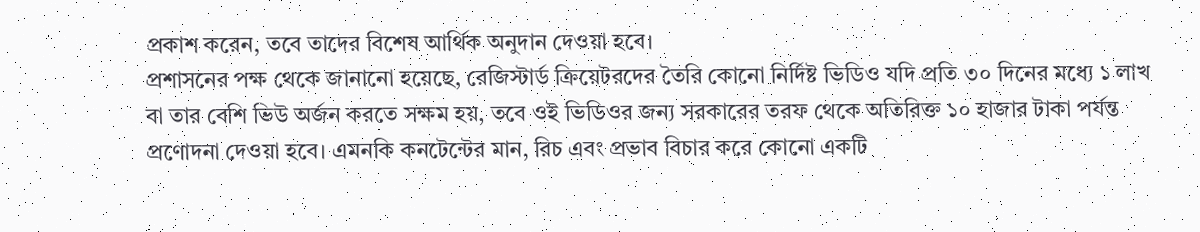প্রকাশ করেন, তবে তাদের বিশেষ আর্থিক অনুদান দেওয়া হবে।
প্রশাসনের পক্ষ থেকে জানানো হয়েছে, রেজিস্টার্ড ক্রিয়েটরদের তৈরি কোনো নির্দিষ্ট ভিডিও যদি প্রতি ৩০ দিনের মধ্যে ১ লাখ বা তার বেশি ভিউ অর্জন করতে সক্ষম হয়, তবে ওই ভিডিওর জন্য সরকারের তরফ থেকে অতিরিক্ত ১০ হাজার টাকা পর্যন্ত প্রণোদনা দেওয়া হবে। এমনকি কনটেন্টের মান, রিচ এবং প্রভাব বিচার করে কোনো একটি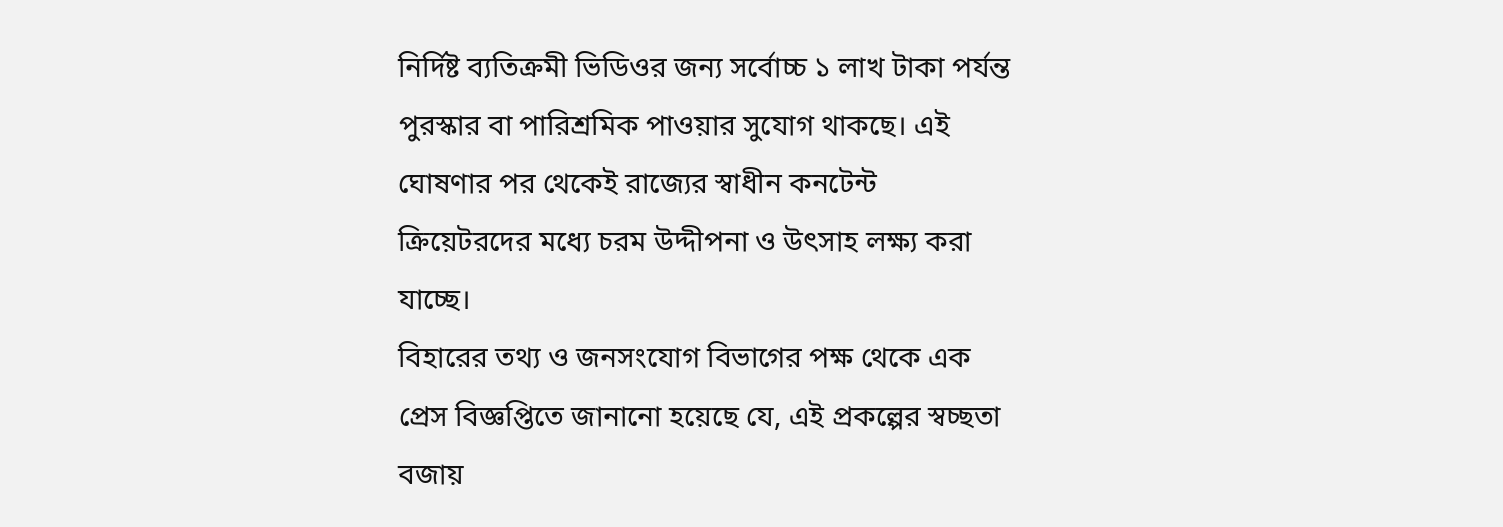নির্দিষ্ট ব্যতিক্রমী ভিডিওর জন্য সর্বোচ্চ ১ লাখ টাকা পর্যন্ত পুরস্কার বা পারিশ্রমিক পাওয়ার সুযোগ থাকছে। এই ঘোষণার পর থেকেই রাজ্যের স্বাধীন কনটেন্ট ক্রিয়েটরদের মধ্যে চরম উদ্দীপনা ও উৎসাহ লক্ষ্য করা যাচ্ছে।
বিহারের তথ্য ও জনসংযোগ বিভাগের পক্ষ থেকে এক প্রেস বিজ্ঞপ্তিতে জানানো হয়েছে যে, এই প্রকল্পের স্বচ্ছতা বজায়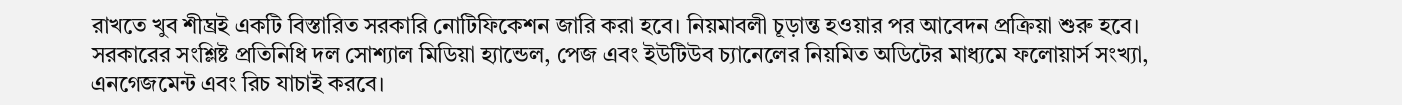রাখতে খুব শীঘ্রই একটি বিস্তারিত সরকারি নোটিফিকেশন জারি করা হবে। নিয়মাবলী চূড়ান্ত হওয়ার পর আবেদন প্রক্রিয়া শুরু হবে। সরকারের সংশ্লিষ্ট প্রতিনিধি দল সোশ্যাল মিডিয়া হ্যান্ডেল, পেজ এবং ইউটিউব চ্যানেলের নিয়মিত অডিটের মাধ্যমে ফলোয়ার্স সংখ্যা, এনগেজমেন্ট এবং রিচ যাচাই করবে।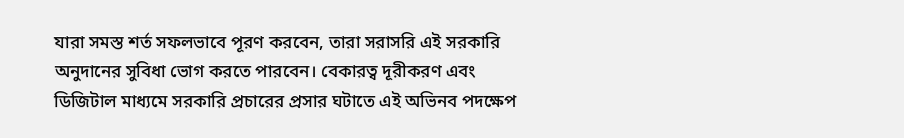যারা সমস্ত শর্ত সফলভাবে পূরণ করবেন, তারা সরাসরি এই সরকারি অনুদানের সুবিধা ভোগ করতে পারবেন। বেকারত্ব দূরীকরণ এবং ডিজিটাল মাধ্যমে সরকারি প্রচারের প্রসার ঘটাতে এই অভিনব পদক্ষেপ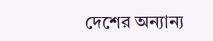দেশের অন্যান্য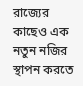রাজ্যের কাছেও এক নতুন নজির স্থাপন করতে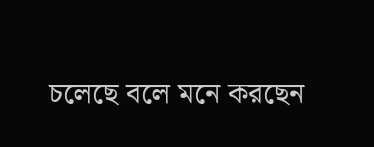চলেছে বলে মনে করছেন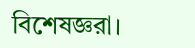বিশেষজ্ঞরা।